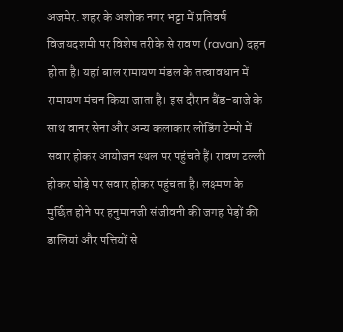अजमेर. शहर के अशोक नगर भट्टा में प्रतिवर्ष विजयदशमी पर विशेष तरीके से रावण (ravan) दहन होता है। यहां बाल रामायण मंडल के तत्वावधान में रामायण मंचन किया जाता है। इस दौरान बैंड-बाजे के साथ वानर सेना और अन्य कलाकार लोडिंग टेम्पो में सवार होकर आयोजन स्थल पर पहुंचते हैं। रावण टल्ली होकर घोड़े पर सवार होकर पहुंचता है। लक्ष्मण के मुर्छित होने पर हनुमानजी संजीवनी की जगह पेड़ों की डालियां और पत्तियों से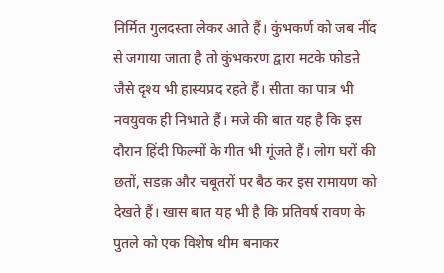निर्मित गुलदस्ता लेकर आते हैं। कुंभकर्ण को जब नींद से जगाया जाता है तो कुंभकरण द्वारा मटके फोडऩे जैसे दृश्य भी हास्यप्रद रहते हैं। सीता का पात्र भी नवयुवक ही निभाते हैं। मजे की बात यह है कि इस दौरान हिंदी फिल्मों के गीत भी गूंजते हैं। लोग घरों की छतों, सडक़ और चबूतरों पर बैठ कर इस रामायण को देखते हैं। खास बात यह भी है कि प्रतिवर्ष रावण के पुतले को एक विशेष थीम बनाकर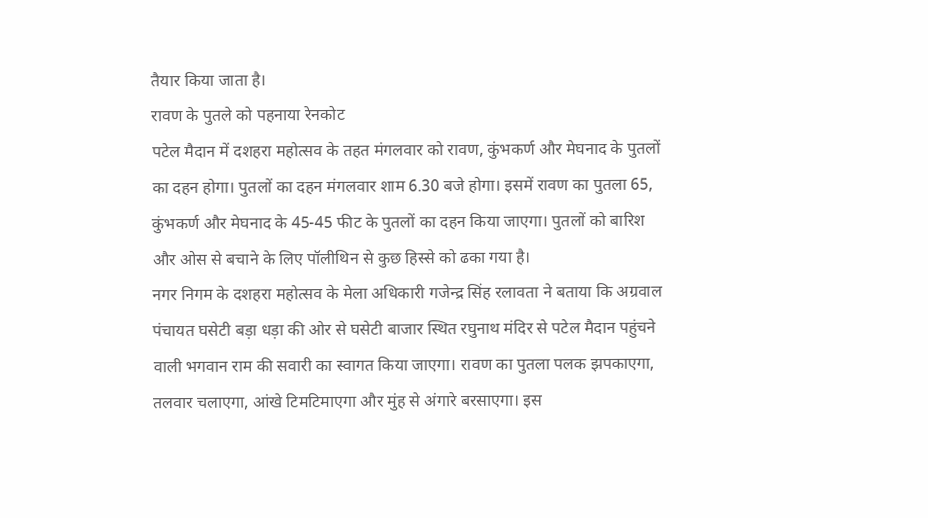तैयार किया जाता है।
रावण के पुतले को पहनाया रेनकोट
पटेल मैदान में दशहरा महोत्सव के तहत मंगलवार को रावण, कुंभकर्ण और मेघनाद के पुतलों का दहन होगा। पुतलों का दहन मंगलवार शाम 6.30 बजे होगा। इसमें रावण का पुतला 65, कुंभकर्ण और मेघनाद के 45-45 फीट के पुतलों का दहन किया जाएगा। पुतलों को बारिश और ओस से बचाने के लिए पॉलीथिन से कुछ हिस्से को ढका गया है।
नगर निगम के दशहरा महोत्सव के मेला अधिकारी गजेन्द्र सिंह रलावता ने बताया कि अग्रवाल पंचायत घसेटी बड़ा धड़ा की ओर से घसेटी बाजार स्थित रघुनाथ मंदिर से पटेल मैदान पहुंचने वाली भगवान राम की सवारी का स्वागत किया जाएगा। रावण का पुतला पलक झपकाएगा, तलवार चलाएगा, आंखे टिमटिमाएगा और मुंह से अंगारे बरसाएगा। इस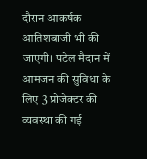दौरान आकर्षक आतिशबाजी भी की जाएगी। पटेल मैदान में आमजन की सुविधा के लिए 3 प्रोजेक्टर की व्यवस्था की गई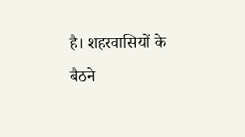है। शहरवासियों के बैठने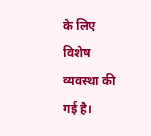के लिए विशेष व्यवस्था की गई है।